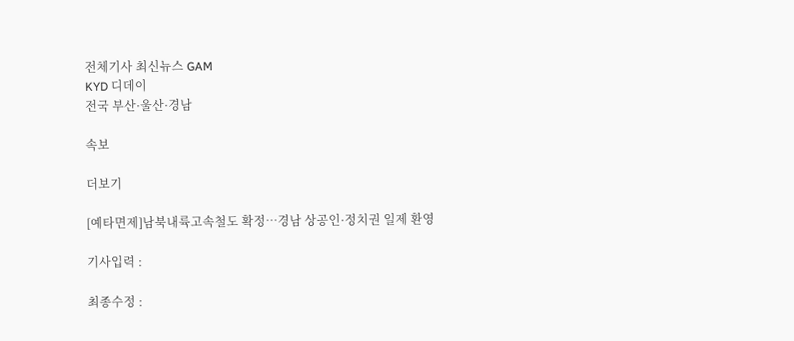전체기사 최신뉴스 GAM
KYD 디데이
전국 부산·울산·경남

속보

더보기

[예타면제]남북내륙고속철도 확정…경남 상공인·정치권 일제 환영

기사입력 :

최종수정 :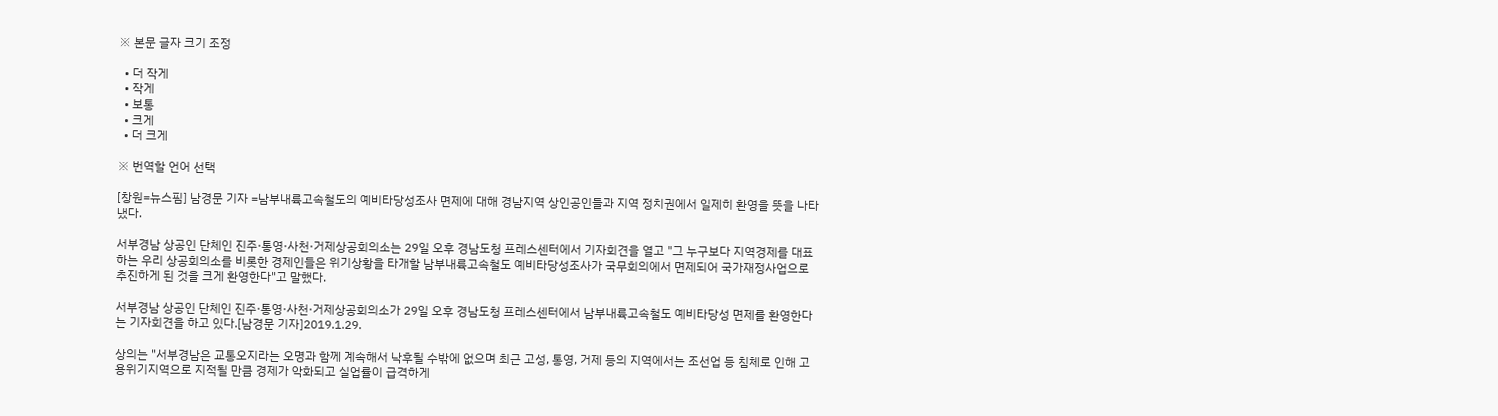※ 본문 글자 크기 조정

  • 더 작게
  • 작게
  • 보통
  • 크게
  • 더 크게

※ 번역할 언어 선택

[창원=뉴스핌] 남경문 기자 =남부내륙고속철도의 예비타당성조사 면제에 대해 경남지역 상인공인들과 지역 정치권에서 일제히 환영을 뜻을 나타냈다.

서부경남 상공인 단체인 진주·통영·사천·거제상공회의소는 29일 오후 경남도청 프레스센터에서 기자회견을 열고 "그 누구보다 지역경제를 대표하는 우리 상공회의소를 비롯한 경제인들은 위기상황을 타개할 남부내륙고속철도 예비타당성조사가 국무회의에서 면제되어 국가재정사업으로 추진하게 된 것을 크게 환영한다"고 말했다.

서부경남 상공인 단체인 진주·통영·사천·거제상공회의소가 29일 오후 경남도청 프레스센터에서 남부내륙고속철도 예비타당성 면제를 환영한다는 기자회견을 하고 있다.[남경문 기자]2019.1.29.

상의는 "서부경남은 교통오지라는 오명과 함께 계속해서 낙후될 수밖에 없으며 최근 고성, 통영, 거제 등의 지역에서는 조선업 등 침체로 인해 고용위기지역으로 지적될 만큼 경제가 악화되고 실업률이 급격하게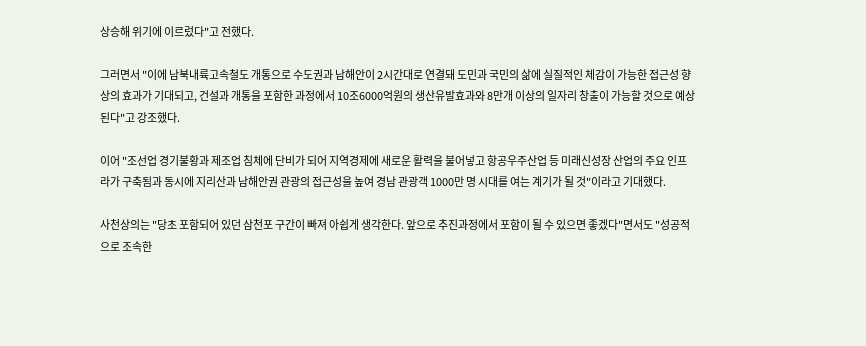상승해 위기에 이르렀다"고 전했다.

그러면서 "이에 남북내륙고속철도 개통으로 수도권과 남해안이 2시간대로 연결돼 도민과 국민의 삶에 실질적인 체감이 가능한 접근성 향상의 효과가 기대되고, 건설과 개통을 포함한 과정에서 10조6000억원의 생산유발효과와 8만개 이상의 일자리 창출이 가능할 것으로 예상된다"고 강조했다.

이어 "조선업 경기불황과 제조업 침체에 단비가 되어 지역경제에 새로운 활력을 불어넣고 항공우주산업 등 미래신성장 산업의 주요 인프라가 구축됨과 동시에 지리산과 남해안권 관광의 접근성을 높여 경남 관광객 1000만 명 시대를 여는 계기가 될 것"이라고 기대했다.

사천상의는 "당초 포함되어 있던 삼천포 구간이 빠져 아쉽게 생각한다. 앞으로 추진과정에서 포함이 될 수 있으면 좋겠다"면서도 "성공적으로 조속한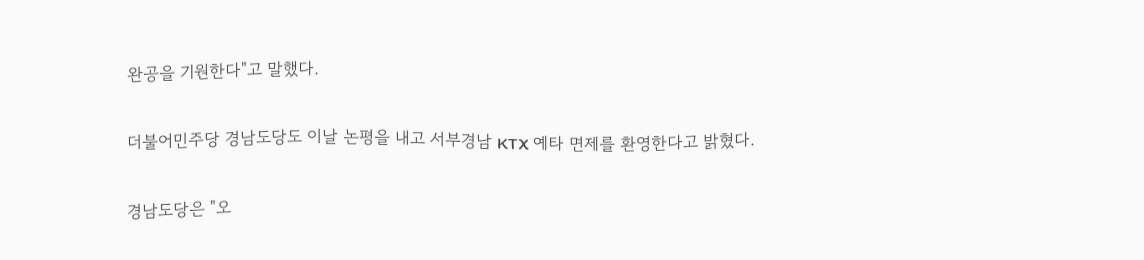완공을 기원한다"고 말했다.

더불어민주당 경남도당도 이날 논평을 내고 서부경남 KTX 예타 면제를 환영한다고 밝혔다.

경남도당은 "오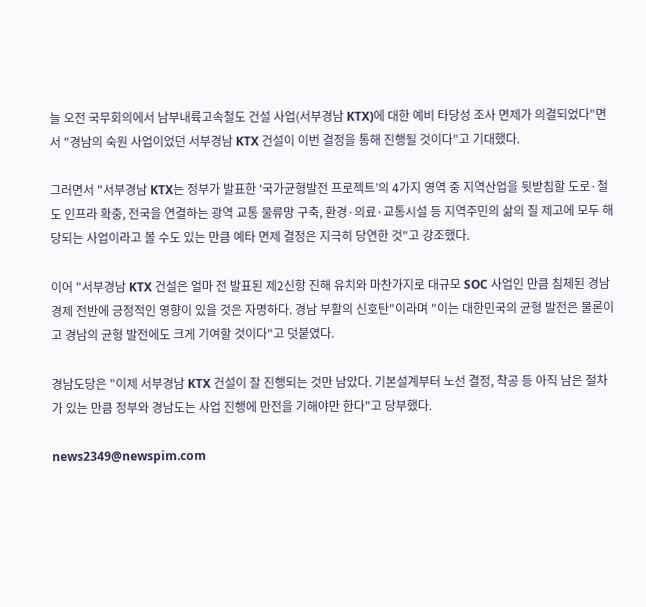늘 오전 국무회의에서 남부내륙고속철도 건설 사업(서부경남 KTX)에 대한 예비 타당성 조사 면제가 의결되었다"면서 "경남의 숙원 사업이었던 서부경남 KTX 건설이 이번 결정을 통해 진행될 것이다"고 기대했다.

그러면서 "서부경남 KTX는 정부가 발표한 ‘국가균형발전 프로젝트’의 4가지 영역 중 지역산업을 뒷받침할 도로·철도 인프라 확충, 전국을 연결하는 광역 교통 물류망 구축, 환경·의료·교통시설 등 지역주민의 삶의 질 제고에 모두 해당되는 사업이라고 볼 수도 있는 만큼 예타 면제 결정은 지극히 당연한 것"고 강조했다.

이어 "서부경남 KTX 건설은 얼마 전 발표된 제2신항 진해 유치와 마찬가지로 대규모 SOC 사업인 만큼 침체된 경남 경제 전반에 긍정적인 영향이 있을 것은 자명하다. 경남 부활의 신호탄"이라며 "이는 대한민국의 균형 발전은 물론이고 경남의 균형 발전에도 크게 기여할 것이다"고 덧붙였다.

경남도당은 "이제 서부경남 KTX 건설이 잘 진행되는 것만 남았다. 기본설계부터 노선 결정, 착공 등 아직 남은 절차가 있는 만큼 정부와 경남도는 사업 진행에 만전을 기해야만 한다"고 당부했다.

news2349@newspim.com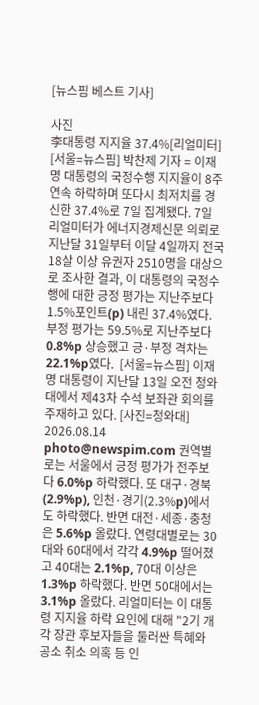[뉴스핌 베스트 기사]

사진
李대통령 지지율 37.4%[리얼미터] [서울=뉴스핌] 박찬제 기자 = 이재명 대통령의 국정수행 지지율이 8주 연속 하락하며 또다시 최저치를 경신한 37.4%로 7일 집계됐다. 7일 리얼미터가 에너지경제신문 의뢰로 지난달 31일부터 이달 4일까지 전국 18살 이상 유권자 2510명을 대상으로 조사한 결과, 이 대통령의 국정수행에 대한 긍정 평가는 지난주보다 1.5%포인트(p) 내린 37.4%였다. 부정 평가는 59.5%로 지난주보다 0.8%p 상승했고 긍·부정 격차는 22.1%p였다.  [서울=뉴스핌] 이재명 대통령이 지난달 13일 오전 청와대에서 제43차 수석 보좌관 회의를 주재하고 있다. [사진=청와대] 2026.08.14 photo@newspim.com 권역별로는 서울에서 긍정 평가가 전주보다 6.0%p 하락했다. 또 대구·경북(2.9%p), 인천·경기(2.3%p)에서도 하락했다. 반면 대전·세종·충청은 5.6%p 올랐다. 연령대별로는 30대와 60대에서 각각 4.9%p 떨어졌고 40대는 2.1%p, 70대 이상은 1.3%p 하락했다. 반면 50대에서는 3.1%p 올랐다. 리얼미터는 이 대통령 지지율 하락 요인에 대해 "2기 개각 장관 후보자들을 둘러싼 특혜와 공소 취소 의혹 등 인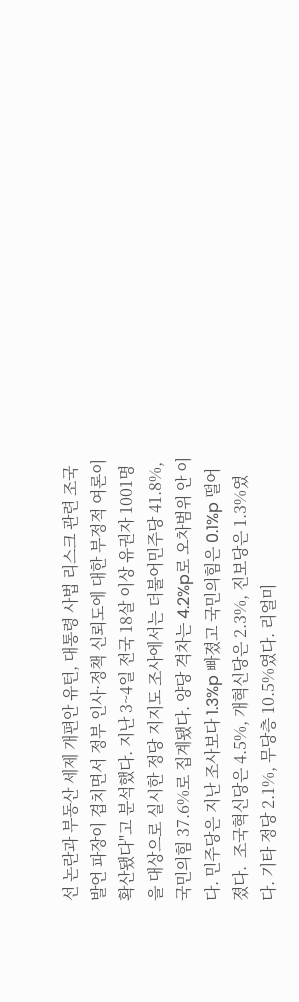선 논란과 부동산 세제 개편안 유턴, 대통령 사법 리스크 관련 조국 발언 파장이 겹치면서 정부 인사·정책 신뢰도에 대한 부정적 여론이 확산됐다"고 분석했다. 지난 3~4일 전국 18살 이상 유권자 1001명을 대상으로 실시한 정당 지지도 조사에서는 더불어민주당 41.8%, 국민의힘 37.6%로 집계됐다. 양당 격차는 4.2%p로 오차범위 안 이다. 민주당은 지난 조사보다 1.3%p 빠졌고 국민의힘은 0.1%p 떨어졌다.  조국혁신당은 4.5%, 개혁신당은 2.3%, 진보당은 1.3%였다. 기타 정당 2.1%, 무당층 10.5%였다. 리얼미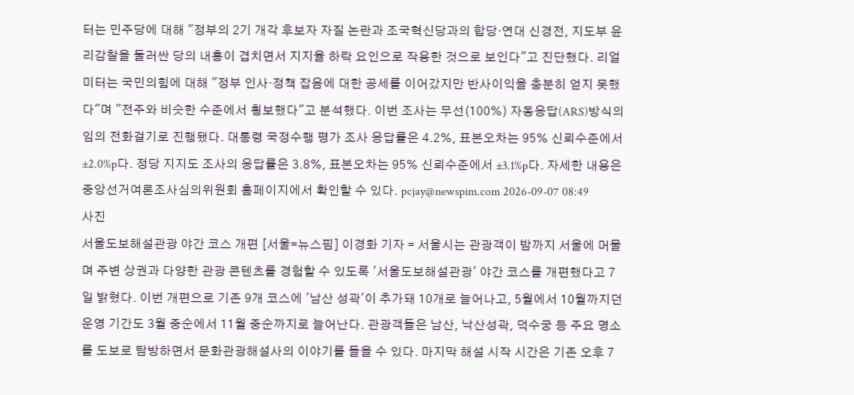터는 민주당에 대해 "정부의 2기 개각 후보자 자질 논란과 조국혁신당과의 합당·연대 신경전, 지도부 윤리감찰을 둘러싼 당의 내홍이 겹치면서 지지율 하락 요인으로 작용한 것으로 보인다"고 진단했다. 리얼미터는 국민의힘에 대해 "정부 인사·정책 잡음에 대한 공세를 이어갔지만 반사이익을 충분히 얻지 못했다"며 "전주와 비슷한 수준에서 횡보했다"고 분석했다. 이번 조사는 무선(100%) 자동응답(ARS)방식의 임의 전화걸기로 진행됐다. 대통령 국정수행 평가 조사 응답률은 4.2%, 표본오차는 95% 신뢰수준에서 ±2.0%p다. 정당 지지도 조사의 응답률은 3.8%, 표본오차는 95% 신뢰수준에서 ±3.1%p다. 자세한 내용은 중앙선거여론조사심의위원회 홈페이지에서 확인할 수 있다. pcjay@newspim.com 2026-09-07 08:49
사진
서울도보해설관광 야간 코스 개편 [서울=뉴스핌] 이경화 기자 = 서울시는 관광객이 밤까지 서울에 머물며 주변 상권과 다양한 관광 콘텐츠를 경험할 수 있도록 '서울도보해설관광' 야간 코스를 개편했다고 7일 밝혔다. 이번 개편으로 기존 9개 코스에 '남산 성곽'이 추가돼 10개로 늘어나고, 5월에서 10월까지던 운영 기간도 3월 중순에서 11월 중순까지로 늘어난다. 관광객들은 남산, 낙산성곽, 덕수궁 등 주요 명소를 도보로 탐방하면서 문화관광해설사의 이야기를 들을 수 있다. 마지막 해설 시작 시간은 기존 오후 7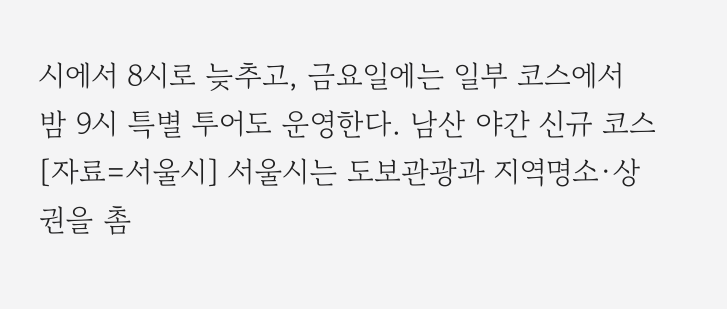시에서 8시로 늦추고, 금요일에는 일부 코스에서 밤 9시 특별 투어도 운영한다. 남산 야간 신규 코스 [자료=서울시] 서울시는 도보관광과 지역명소·상권을 촘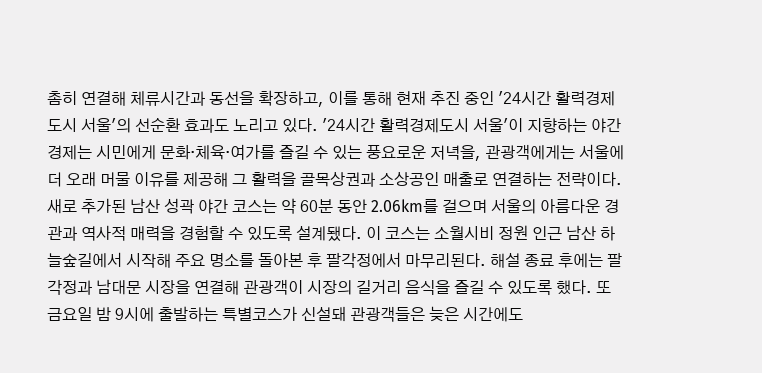촘히 연결해 체류시간과 동선을 확장하고, 이를 통해 현재 추진 중인 '24시간 활력경제도시 서울'의 선순환 효과도 노리고 있다. '24시간 활력경제도시 서울'이 지향하는 야간경제는 시민에게 문화·체육·여가를 즐길 수 있는 풍요로운 저녁을, 관광객에게는 서울에 더 오래 머물 이유를 제공해 그 활력을 골목상권과 소상공인 매출로 연결하는 전략이다. 새로 추가된 남산 성곽 야간 코스는 약 60분 동안 2.06km를 걸으며 서울의 아름다운 경관과 역사적 매력을 경험할 수 있도록 설계됐다. 이 코스는 소월시비 정원 인근 남산 하늘숲길에서 시작해 주요 명소를 돌아본 후 팔각정에서 마무리된다. 해설 종료 후에는 팔각정과 남대문 시장을 연결해 관광객이 시장의 길거리 음식을 즐길 수 있도록 했다. 또 금요일 밤 9시에 출발하는 특별코스가 신설돼 관광객들은 늦은 시간에도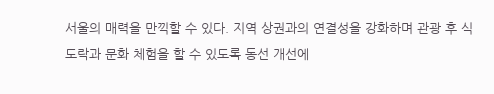서울의 매력을 만끽할 수 있다. 지역 상권과의 연결성을 강화하며 관광 후 식도락과 문화 체험을 할 수 있도록 동선 개선에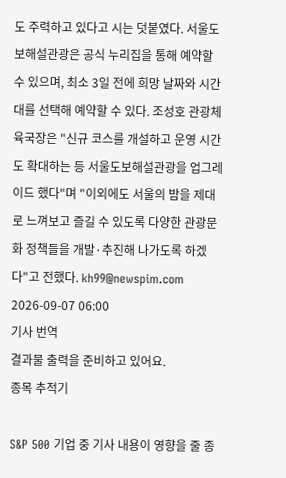도 주력하고 있다고 시는 덧붙였다. 서울도보해설관광은 공식 누리집을 통해 예약할 수 있으며, 최소 3일 전에 희망 날짜와 시간대를 선택해 예약할 수 있다. 조성호 관광체육국장은 "신규 코스를 개설하고 운영 시간도 확대하는 등 서울도보해설관광을 업그레이드 했다"며 "이외에도 서울의 밤을 제대로 느껴보고 즐길 수 있도록 다양한 관광문화 정책들을 개발·추진해 나가도록 하겠다"고 전했다. kh99@newspim.com 2026-09-07 06:00
기사 번역
결과물 출력을 준비하고 있어요.
종목 추적기

S&P 500 기업 중 기사 내용이 영향을 줄 종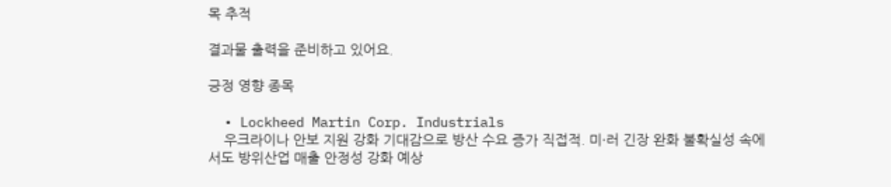목 추적

결과물 출력을 준비하고 있어요.

긍정 영향 종목

  • Lockheed Martin Corp. Industrials
    우크라이나 안보 지원 강화 기대감으로 방산 수요 증가 직접적. 미·러 긴장 완화 불확실성 속에서도 방위산업 매출 안정성 강화 예상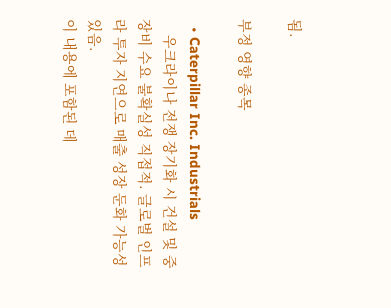됨.

부정 영향 종목

  • Caterpillar Inc. Industrials
    우크라이나 전쟁 장기화 시 건설 및 중장비 수요 불확실성 직접적. 글로벌 인프라 투자 지연으로 매출 성장 둔화 가능성 있음.
이 내용에 포함된 데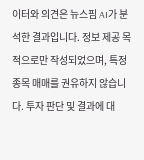이터와 의견은 뉴스핌 AI가 분석한 결과입니다. 정보 제공 목적으로만 작성되었으며, 특정 종목 매매를 권유하지 않습니다. 투자 판단 및 결과에 대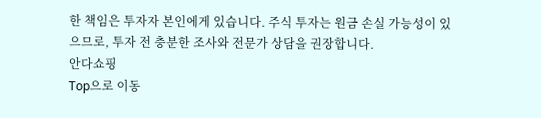한 책임은 투자자 본인에게 있습니다. 주식 투자는 원금 손실 가능성이 있으므로, 투자 전 충분한 조사와 전문가 상담을 권장합니다.
안다쇼핑
Top으로 이동